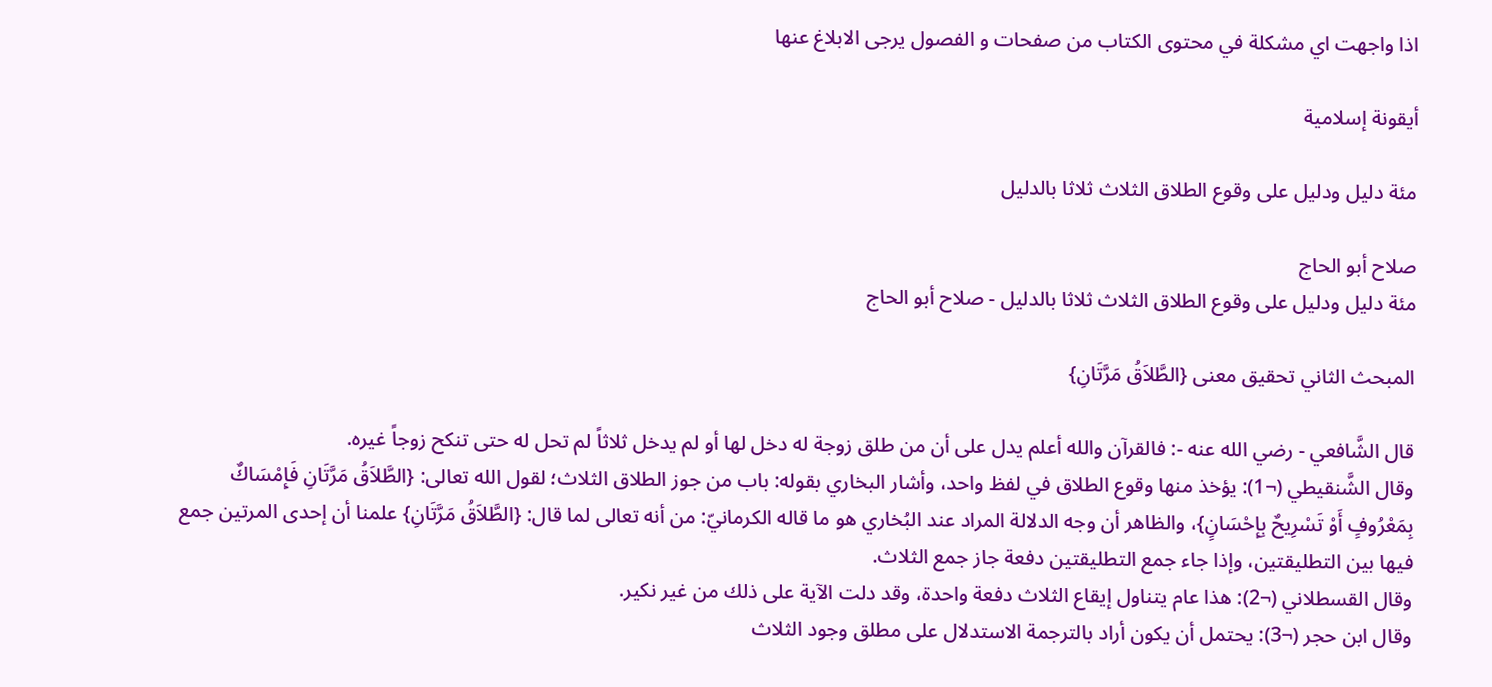اذا واجهت اي مشكلة في محتوى الكتاب من صفحات و الفصول يرجى الابلاغ عنها

أيقونة إسلامية

مئة دليل ودليل على وقوع الطلاق الثلاث ثلاثا بالدليل

صلاح أبو الحاج
مئة دليل ودليل على وقوع الطلاق الثلاث ثلاثا بالدليل - صلاح أبو الحاج

المبحث الثاني تحقيق معنى {الطَّلاَقُ مَرَّتَانِ}

قال الشَّافعي - رضي الله عنه -: فالقرآن والله أعلم يدل على أن من طلق زوجة له دخل لها أو لم يدخل ثلاثاً لم تحل له حتى تنكح زوجاً غيره.
وقال الشَّنقيطي (¬1): يؤخذ منها وقوع الطلاق في لفظ واحد، وأشار البخاري بقوله: باب من جوز الطلاق الثلاث؛ لقول الله تعالى: {الطَّلاَقُ مَرَّتَانِ فَإِمْسَاكٌ بِمَعْرُوفٍ أَوْ تَسْرِيحٌ بِإِحْسَانٍ}، والظاهر أن وجه الدلالة المراد عند البُخاري هو ما قاله الكرمانيّ: من أنه تعالى لما قال: {الطَّلاَقُ مَرَّتَانِ} علمنا أن إحدى المرتين جمع فيها بين التطليقتين، وإذا جاء جمع التطليقتين دفعة جاز جمع الثلاث.
وقال القسطلاني (¬2): هذا عام يتناول إيقاع الثلاث دفعة واحدة، وقد دلت الآية على ذلك من غير نكير.
وقال ابن حجر (¬3): يحتمل أن يكون أراد بالترجمة الاستدلال على مطلق وجود الثلاث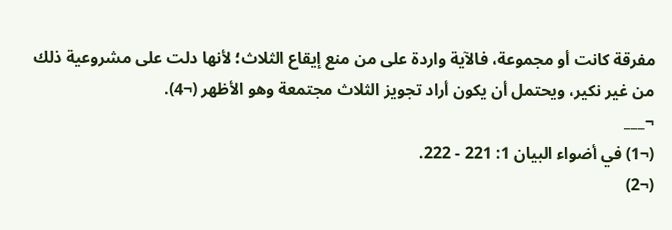مفرقة كانت أو مجموعة، فالآية واردة على من منع إيقاع الثلاث؛ لأنها دلت على مشروعية ذلك من غير نكير، ويحتمل أن يكون أراد تجويز الثلاث مجتمعة وهو الأظهر (¬4).
¬___
(¬1) في أضواء البيان 1: 221 - 222.
(¬2)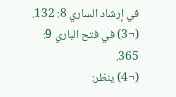في إرشاد الساري 8: 132.
(¬3) في فتح الباري 9: 365.
(¬4) ينظر: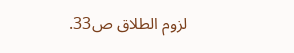لزوم الطلاق ص33.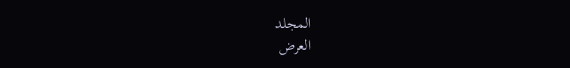المجلد
العرض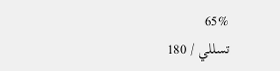65%
تسللي / 180